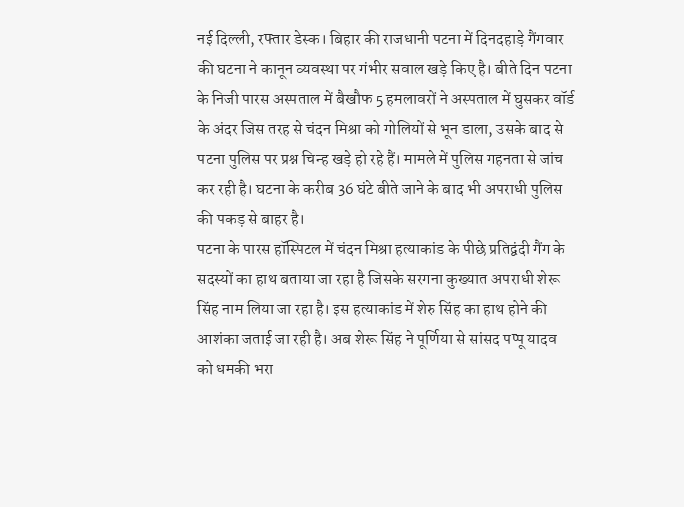नई दिल्ली, रफ्तार डेस्क। बिहार की राजधानी पटना में दिनदहाड़े गैंगवार की घटना ने कानून व्यवस्था पर गंभीर सवाल खड़े किए है। बीते दिन पटना के निजी पारस अस्पताल में बैखौफ 5 हमलावरों ने अस्पताल में घुसकर वॉर्ड के अंदर जिस तरह से चंदन मिश्रा को गोलियों से भून डाला, उसके बाद से पटना पुलिस पर प्रश्न चिन्ह खड़े हो रहे हैं। मामले में पुलिस गहनता से जांच कर रही है। घटना के करीब 36 घंटे बीते जाने के बाद भी अपराधी पुलिस की पकड़ से बाहर है।
पटना के पारस हॉस्पिटल में चंदन मिश्रा हत्याकांड के पीछे प्रतिद्वंदी गैंग के सदस्यों का हाथ बताया जा रहा है जिसके सरगना कुख्यात अपराधी शेरू सिंह नाम लिया जा रहा है। इस हत्याकांड में शेरु सिंह का हाथ होने की आशंका जताई जा रही है। अब शेरू सिंह ने पूर्णिया से सांसद पप्पू यादव को धमकी भरा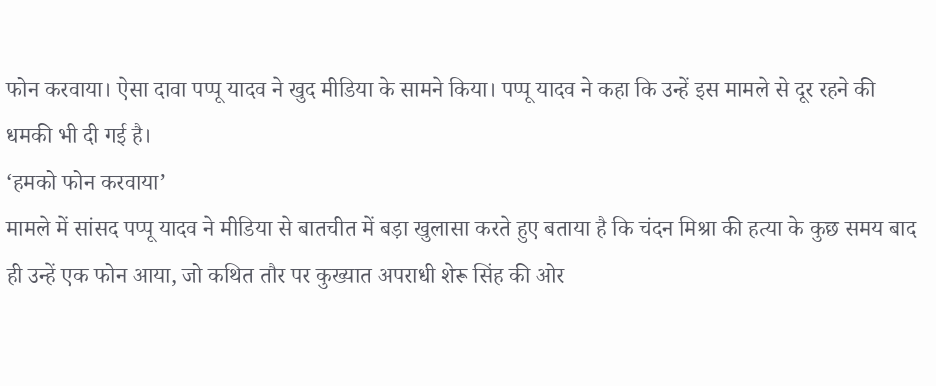फोन करवाया। ऐसा दावा पप्पू यादव ने खुद मीडिया के सामने किया। पप्पू यादव ने कहा कि उन्हें इस मामले से दूर रहने की धमकी भी दी गई है।
‘हमको फोन करवाया’
मामले में सांसद पप्पू यादव ने मीडिया से बातचीत में बड़ा खुलासा करते हुए बताया है कि चंदन मिश्रा की हत्या के कुछ समय बाद ही उन्हें एक फोन आया, जो कथित तौर पर कुख्यात अपराधी शेरू सिंह की ओर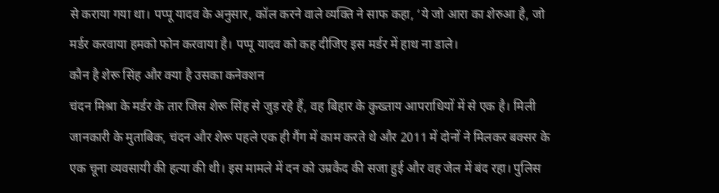से कराया गया था। पप्पू यादव के अनुसार, कॉल करने वाले व्यक्ति ने साफ कहा, ‘ये जो आरा का शेरुआ है, जो मर्डर करवाया हमको फोन करवाया है। पप्पू यादव को कह दीजिए इस मर्डर में हाथ ना डाले।
कौन है शेरू सिंह और क्या है उसका कनेक्शन
चंदन मिश्रा के मर्डर के तार जिस शेरू सिंह से जुड़ रहे हैं, वह बिहार के कुख्ताय आपराधियों में से एक है। मिली जानकारी के मुताबिक, चंदन और शेरू पहले एक ही गैंग में काम करते थे और 2011 में दोनों ने मिलकर बक्सर के एक चूना व्यवसायी की हत्या की थी। इस मामले में दन को उम्रकैद की सजा हुई और वह जेल में बंद रहा। पुलिस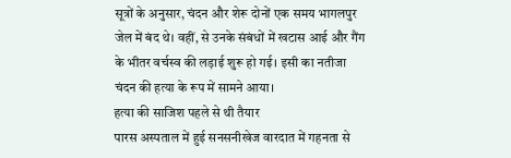सूत्रों के अनुसार, चंदन और शेरू दोनों एक समय भागलपुर जेल में बंद थे। वहीं, से उनके संबंधों में खटास आई और गैंग के भीतर वर्चस्व की लड़ाई शुरू हो गई। इसी का नतीजा चंदन की हत्या के रूप में सामने आया।
हत्या की साजिश पहले से थी तैयार
पारस अस्पताल में हुई सनसनीखेज वारदात में गहनता से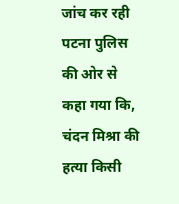जांच कर रही पटना पुलिस की ओर से कहा गया कि, चंदन मिश्रा की हत्या किसी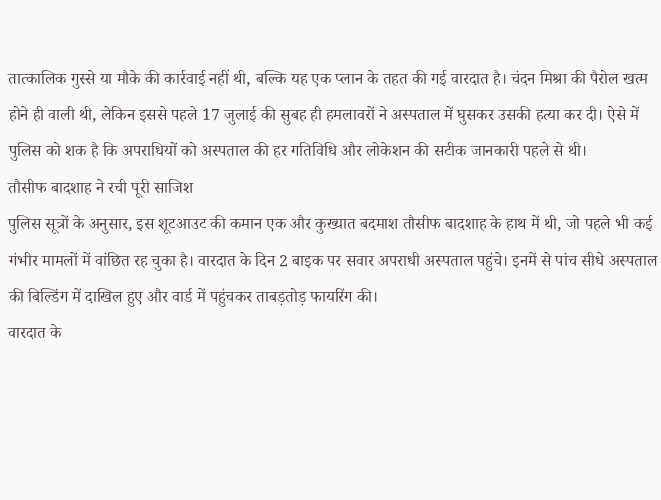तात्कालिक गुस्से या मौके की कार्रवाई नहीं थी, बल्कि यह एक प्लान के तहत की गई वारदात है। चंदन मिश्रा की पैरोल खत्म होने ही वाली थी, लेकिन इससे पहले 17 जुलाई की सुबह ही हमलावरों ने अस्पताल में घुसकर उसकी हत्या कर दी। ऐसे में पुलिस को शक है कि अपराधियों को अस्पताल की हर गतिविधि और लोकेशन की सटीक जानकारी पहले से थी।
तौसीफ बादशाह ने रची पूरी साजिश
पुलिस सूत्रों के अनुसार, इस शूटआउट की कमान एक और कुख्यात बदमाश तौसीफ बादशाह के हाथ में थी, जो पहले भी कई गंभीर मामलों में वांछित रह चुका है। वारदात के दिन 2 बाइक पर सवार अपराधी अस्पताल पहुंचे। इनमें से पांच सीधे अस्पताल की बिल्डिंग में दाखिल हुए और वार्ड में पहुंचकर ताबड़तोड़ फायरिंग की।
वारदात के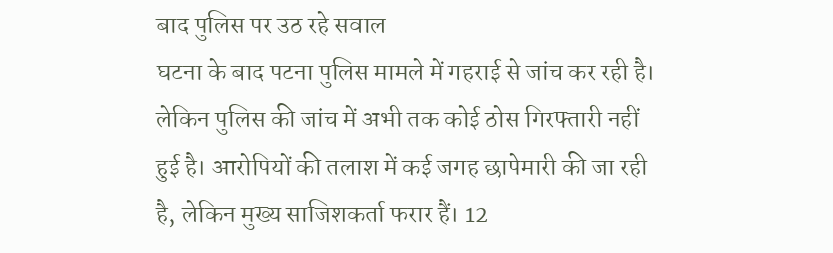बाद पुलिस पर उठ रहे सवाल
घटना के बाद पटना पुलिस मामले में गहराई से जांच कर रही है। लेकिन पुलिस की जांच में अभी तक कोई ठोस गिरफ्तारी नहीं हुई है। आरोपियों की तलाश में कई जगह छापेमारी की जा रही है, लेकिन मुख्य साजिशकर्ता फरार हैं। 12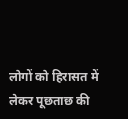लोगों को हिरासत में लेकर पूछताछ की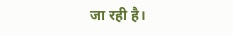जा रही है।